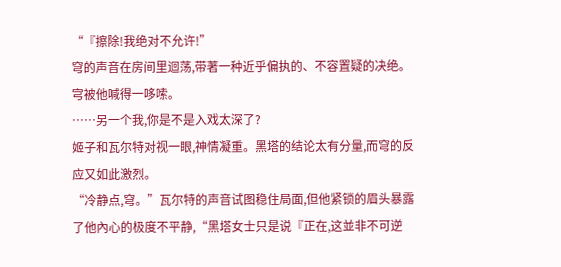“『擦除!我绝对不允许!”
穹的声音在房间里迴荡,带著一种近乎偏执的、不容置疑的决绝。
宆被他喊得一哆嗦。
……另一个我,你是不是入戏太深了?
姬子和瓦尔特对视一眼,神情凝重。黑塔的结论太有分量,而穹的反应又如此激烈。
“冷静点,穹。”瓦尔特的声音试图稳住局面,但他紧锁的眉头暴露了他內心的极度不平静,“黑塔女士只是说『正在,这並非不可逆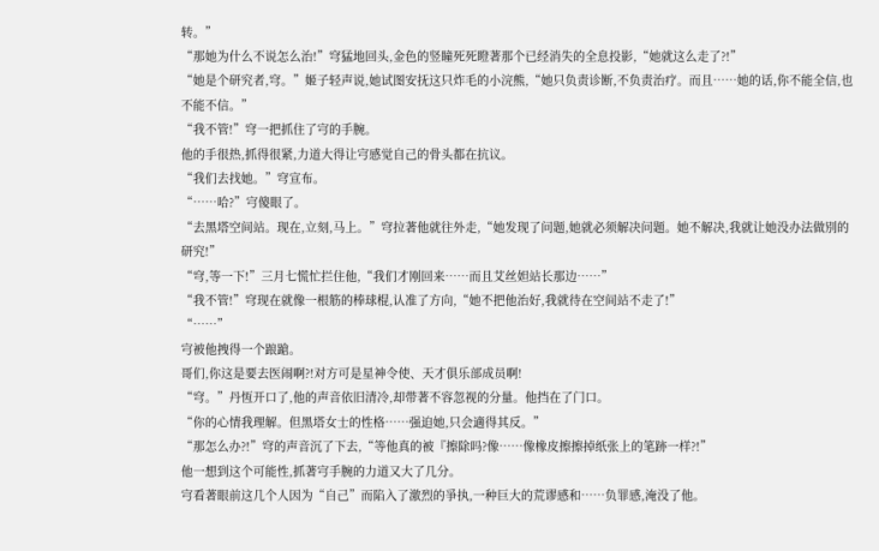转。”
“那她为什么不说怎么治!”穹猛地回头,金色的竖瞳死死瞪著那个已经消失的全息投影,“她就这么走了?!”
“她是个研究者,穹。”姬子轻声说,她试图安抚这只炸毛的小浣熊,“她只负责诊断,不负责治疗。而且……她的话,你不能全信,也不能不信。”
“我不管!”穹一把抓住了宆的手腕。
他的手很热,抓得很紧,力道大得让宆感觉自己的骨头都在抗议。
“我们去找她。”穹宣布。
“……哈?”宆傻眼了。
“去黑塔空间站。现在,立刻,马上。”穹拉著他就往外走,“她发现了问题,她就必须解决问题。她不解决,我就让她没办法做別的研究!”
“穹,等一下!”三月七慌忙拦住他,“我们才刚回来……而且艾丝妲站长那边……”
“我不管!”穹现在就像一根筋的棒球棍,认准了方向,“她不把他治好,我就待在空间站不走了!”
“……”
宆被他拽得一个踉蹌。
哥们,你这是要去医闹啊?!对方可是星神令使、天才俱乐部成员啊!
“穹。”丹恆开口了,他的声音依旧清冷,却带著不容忽视的分量。他挡在了门口。
“你的心情我理解。但黑塔女士的性格……强迫她,只会適得其反。”
“那怎么办?!”穹的声音沉了下去,“等他真的被『擦除吗?像……像橡皮擦擦掉纸张上的笔跡一样?!”
他一想到这个可能性,抓著宆手腕的力道又大了几分。
宆看著眼前这几个人因为“自己”而陷入了激烈的爭执,一种巨大的荒谬感和……负罪感,淹没了他。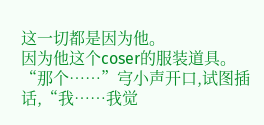这一切都是因为他。
因为他这个coser的服装道具。
“那个……”宆小声开口,试图插话,“我……我觉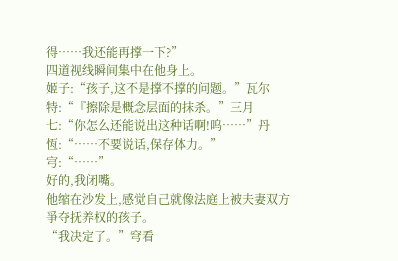得……我还能再撑一下?”
四道视线瞬间集中在他身上。
姬子:“孩子,这不是撑不撑的问题。”瓦尔特:“『擦除是概念层面的抹杀。”三月七:“你怎么还能说出这种话啊!呜……”丹恆:“……不要说话,保存体力。”
宆:“……”
好的,我闭嘴。
他缩在沙发上,感觉自己就像法庭上被夫妻双方爭夺抚养权的孩子。
“我决定了。”穹看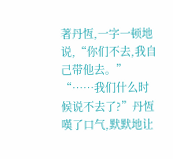著丹恆,一字一顿地说,“你们不去,我自己带他去。”
“……我们什么时候说不去了?”丹恆嘆了口气,默默地让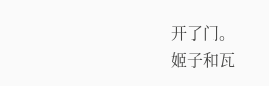开了门。
姬子和瓦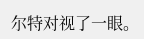尔特对视了一眼。